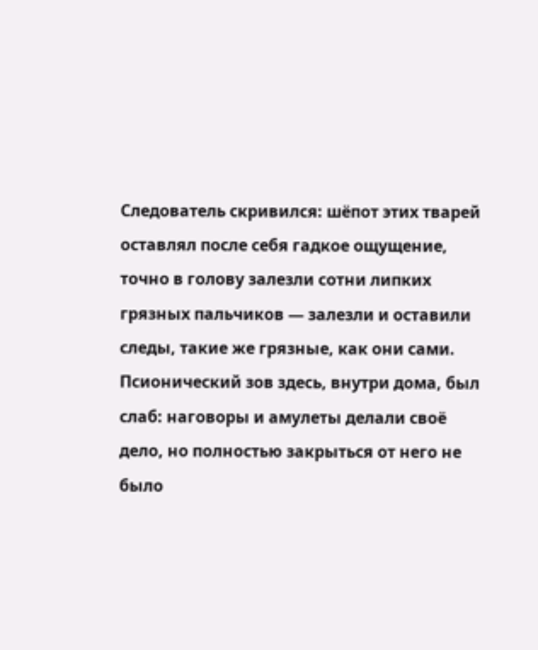Следователь скривился: шёпот этих тварей оставлял после себя гадкое ощущение, точно в голову залезли сотни липких грязных пальчиков — залезли и оставили следы, такие же грязные, как они сами. Псионический зов здесь, внутри дома, был слаб: наговоры и амулеты делали своё дело, но полностью закрыться от него не было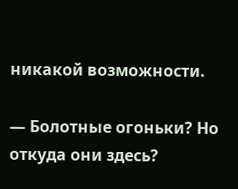никакой возможности.

— Болотные огоньки? Но откуда они здесь?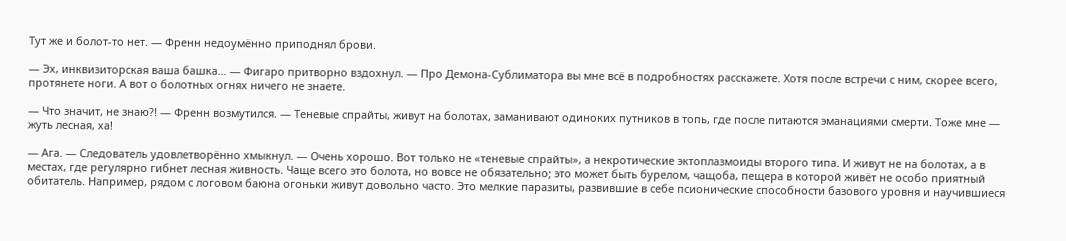Тут же и болот-то нет. — Френн недоумённо приподнял брови.

— Эх, инквизиторская ваша башка… — Фигаро притворно вздохнул. — Про Демона-Сублиматора вы мне всё в подробностях расскажете. Хотя после встречи с ним, скорее всего, протянете ноги. А вот о болотных огнях ничего не знаете.

— Что значит, не знаю?! — Френн возмутился. — Теневые спрайты, живут на болотах, заманивают одиноких путников в топь, где после питаются эманациями смерти. Тоже мне — жуть лесная, ха!

— Ага. — Следователь удовлетворённо хмыкнул. — Очень хорошо. Вот только не «теневые спрайты», а некротические эктоплазмоиды второго типа. И живут не на болотах, а в местах, где регулярно гибнет лесная живность. Чаще всего это болота, но вовсе не обязательно; это может быть бурелом, чащоба, пещера в которой живёт не особо приятный обитатель. Например, рядом с логовом баюна огоньки живут довольно часто. Это мелкие паразиты, развившие в себе псионические способности базового уровня и научившиеся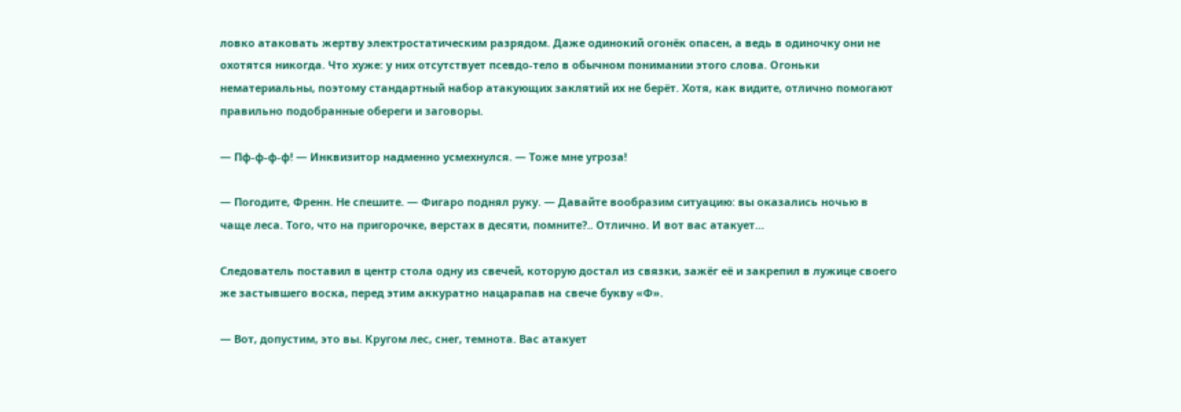ловко атаковать жертву электростатическим разрядом. Даже одинокий огонёк опасен, а ведь в одиночку они не охотятся никогда. Что хуже: у них отсутствует псевдо-тело в обычном понимании этого слова. Огоньки нематериальны, поэтому стандартный набор атакующих заклятий их не берёт. Хотя, как видите, отлично помогают правильно подобранные обереги и заговоры.

— Пф-ф-ф-ф! — Инквизитор надменно усмехнулся. — Тоже мне угроза!

— Погодите, Френн. Не спешите. — Фигаро поднял руку. — Давайте вообразим ситуацию: вы оказались ночью в чаще леса. Того, что на пригорочке, верстах в десяти, помните?.. Отлично. И вот вас атакует…

Следователь поставил в центр стола одну из свечей, которую достал из связки, зажёг её и закрепил в лужице своего же застывшего воска, перед этим аккуратно нацарапав на свече букву «Ф».

— Вот, допустим, это вы. Кругом лес, снег, темнота. Вас атакует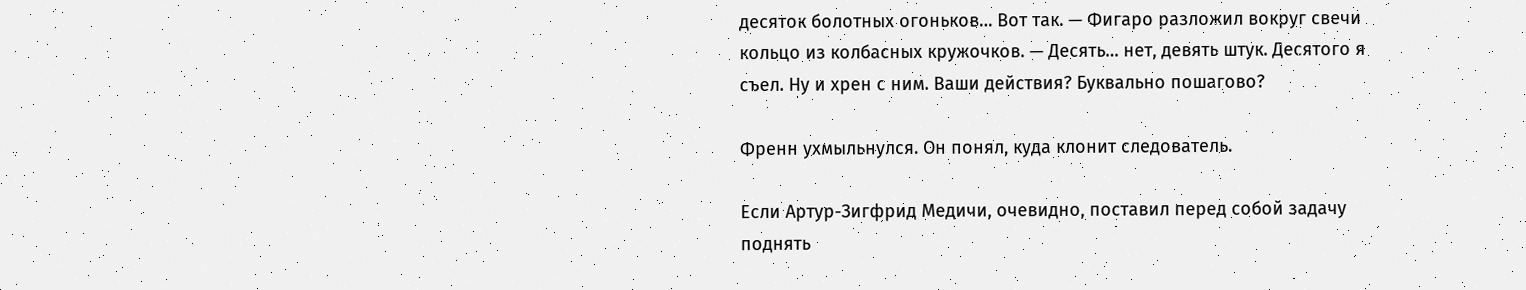десяток болотных огоньков… Вот так. — Фигаро разложил вокруг свечи кольцо из колбасных кружочков. — Десять… нет, девять штук. Десятого я съел. Ну и хрен с ним. Ваши действия? Буквально пошагово?

Френн ухмыльнулся. Он понял, куда клонит следователь.

Если Артур-Зигфрид Медичи, очевидно, поставил перед собой задачу поднять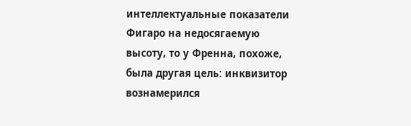интеллектуальные показатели Фигаро на недосягаемую высоту, то у Френна, похоже, была другая цель: инквизитор вознамерился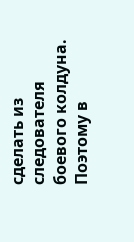сделать из следователя боевого колдуна. Поэтому в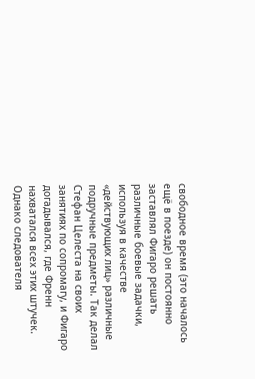свободное время (это началось ещё в поезде) он постоянно заставлял Фигаро решать различные боевые задачки, используя в качестве «действующих лиц» различные подручные предметы. Так делал Стефан Целеста на своих занятиях по сопромагу, и Фигаро догадывался, где Френн нахватался всех этих штучек. Однако следователя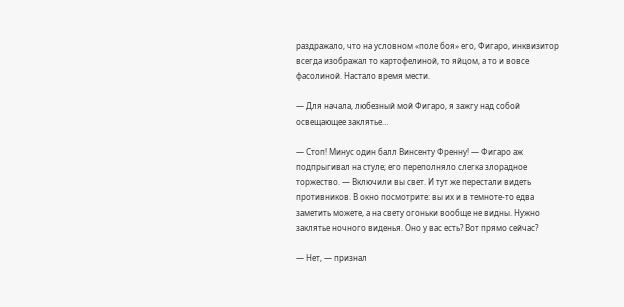раздражало, что на условном «поле боя» его, Фигаро, инквизитор всегда изображал то картофелиной, то яйцом, а то и вовсе фасолиной. Настало время мести.

— Для начала, любезный мой Фигаро, я зажгу над собой освещающее заклятье…

— Стоп! Минус один балл Винсенту Френну! — Фигаро аж подпрыгивал на стуле; его переполняло слегка злорадное торжество. — Включили вы свет. И тут же перестали видеть противников. В окно посмотрите: вы их и в темноте-то едва заметить можете, а на свету огоньки вообще не видны. Нужно заклятье ночного виденья. Оно у вас есть? Вот прямо сейчас?

— Нет, — признал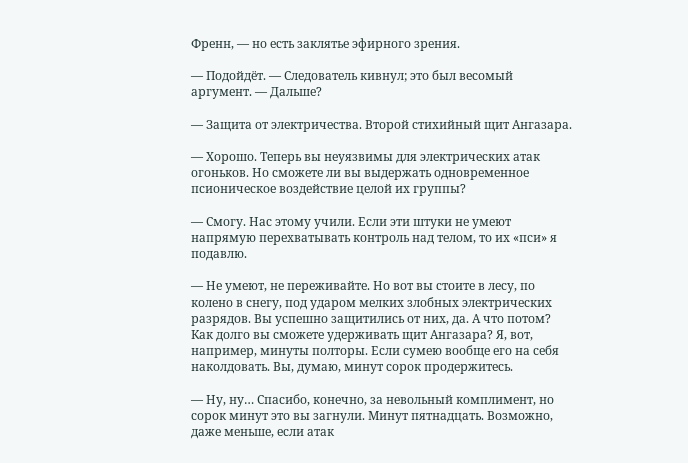Френн, — но есть заклятье эфирного зрения.

— Подойдёт. — Следователь кивнул; это был весомый аргумент. — Дальше?

— Защита от электричества. Второй стихийный щит Ангазара.

— Хорошо. Теперь вы неуязвимы для электрических атак огоньков. Но сможете ли вы выдержать одновременное псионическое воздействие целой их группы?

— Смогу. Нас этому учили. Если эти штуки не умеют напрямую перехватывать контроль над телом, то их «пси» я подавлю.

— Не умеют, не переживайте. Но вот вы стоите в лесу, по колено в снегу, под ударом мелких злобных электрических разрядов. Вы успешно защитились от них, да. А что потом? Как долго вы сможете удерживать щит Ангазара? Я, вот, например, минуты полторы. Если сумею вообще его на себя наколдовать. Вы, думаю, минут сорок продержитесь.

— Ну, ну… Спасибо, конечно, за невольный комплимент, но сорок минут это вы загнули. Минут пятнадцать. Возможно, даже меньше, если атак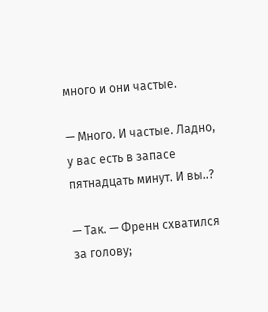много и они частые.

— Много. И частые. Ладно, у вас есть в запасе пятнадцать минут. И вы..?

— Так. — Френн схватился за голову;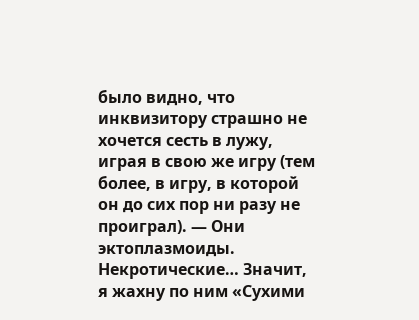было видно, что инквизитору страшно не хочется сесть в лужу, играя в свою же игру (тем более, в игру, в которой он до сих пор ни разу не проиграл). — Они эктоплазмоиды. Некротические… Значит, я жахну по ним «Сухими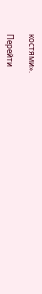костями».

Перейти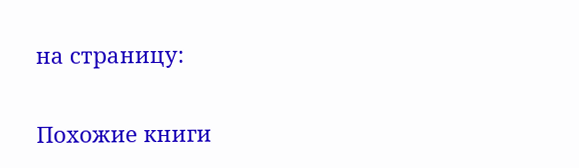на страницу:

Похожие книги